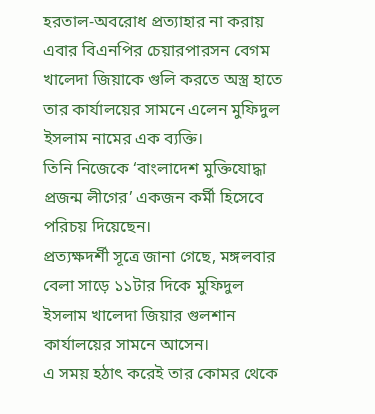হরতাল-অবরোধ প্রত্যাহার না করায় এবার বিএনপির চেয়ারপারসন বেগম খালেদা জিয়াকে গুলি করতে অস্ত্র হাতে তার কার্যালয়ের সামনে এলেন মুফিদুল ইসলাম নামের এক ব্যক্তি।
তিনি নিজেকে ‘বাংলাদেশ মুক্তিযোদ্ধা প্রজন্ম লীগের’ একজন কর্মী হিসেবে পরিচয় দিয়েছেন।
প্রত্যক্ষদর্শী সূত্রে জানা গেছে, মঙ্গলবার বেলা সাড়ে ১১টার দিকে মুফিদুল ইসলাম খালেদা জিয়ার গুলশান কার্যালয়ের সামনে আসেন।
এ সময় হঠাৎ করেই তার কোমর থেকে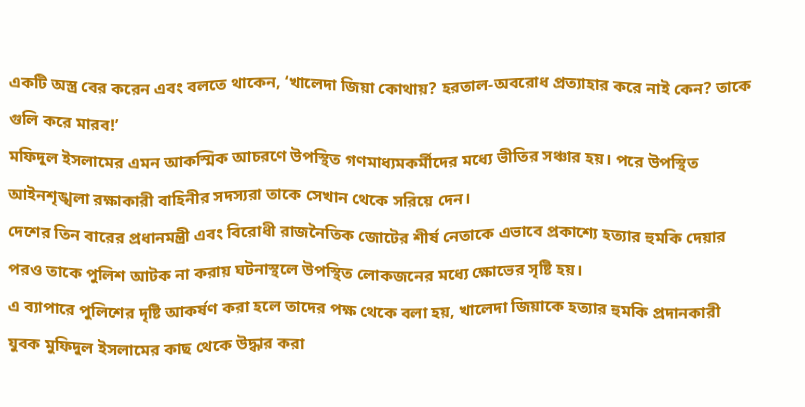একটি অস্ত্র বের করেন এবং বলতে থাকেন, ‘খালেদা জিয়া কোথায়? হরতাল-অবরোধ প্রত্যাহার করে নাই কেন? তাকে গুলি করে মারব!’
মফিদুল ইসলামের এমন আকস্মিক আচরণে উপস্থিত গণমাধ্যমকর্মীদের মধ্যে ভীতির সঞ্চার হয়। পরে উপস্থিত আইনশৃঙ্খলা রক্ষাকারী বাহিনীর সদস্যরা তাকে সেখান থেকে সরিয়ে দেন।
দেশের তিন বারের প্রধানমন্ত্রী এবং বিরোধী রাজনৈতিক জোটের শীর্ষ নেতাকে এভাবে প্রকাশ্যে হত্যার হুমকি দেয়ার পরও তাকে পুলিশ আটক না করায় ঘটনাস্থলে উপস্থিত লোকজনের মধ্যে ক্ষোভের সৃষ্টি হয়।
এ ব্যাপারে পুলিশের দৃষ্টি আকর্ষণ করা হলে তাদের পক্ষ থেকে বলা হয়, খালেদা জিয়াকে হত্যার হুমকি প্রদানকারী যুবক মুফিদুল ইসলামের কাছ থেকে উদ্ধার করা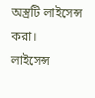অস্ত্রটি লাইসেন্স করা।
লাইসেন্স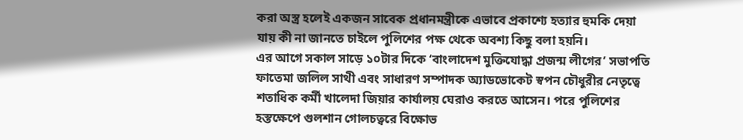করা অস্ত্র হলেই একজন সাবেক প্রধানমন্ত্রীকে এভাবে প্রকাশ্যে হত্যার হুমকি দেয়া যায় কী না জানতে চাইলে পুলিশের পক্ষ থেকে অবশ্য কিছু বলা হয়নি।
এর আগে সকাল সাড়ে ১০টার দিকে ‘বাংলাদেশ মুক্তিযোদ্ধা প্রজন্ম লীগের’ সভাপতি ফাতেমা জলিল সাথী এবং সাধারণ সম্পাদক অ্যাডভোকেট স্বপন চৌধুরীর নেতৃত্বে শতাধিক কর্মী খালেদা জিয়ার কার্যালয় ঘেরাও করতে আসেন। পরে পুলিশের হস্তক্ষেপে গুলশান গোলচত্বরে বিক্ষোভ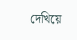দেখিয়ে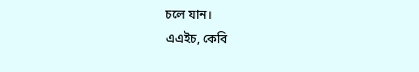চলে যান।
এএইচ, কেবি